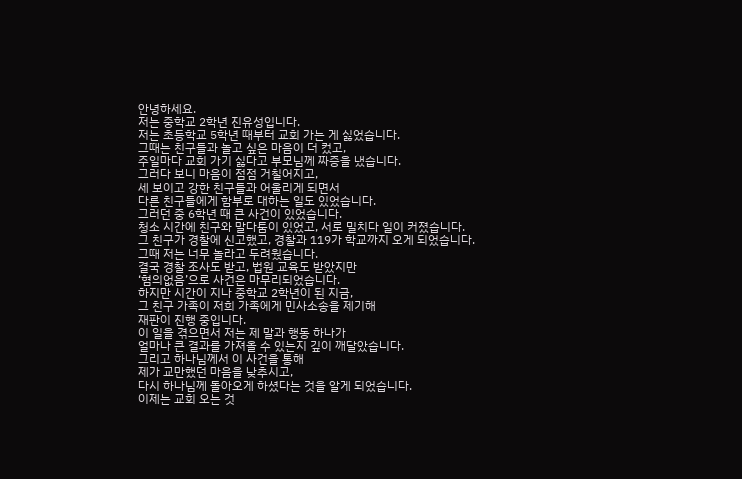안녕하세요.
저는 중학교 2학년 진유성입니다.
저는 초등학교 5학년 때부터 교회 가는 게 싫었습니다.
그때는 친구들과 놀고 싶은 마음이 더 컸고,
주일마다 교회 가기 싫다고 부모님께 짜증을 냈습니다.
그러다 보니 마음이 점점 거칠어지고,
세 보이고 강한 친구들과 어울리게 되면서
다른 친구들에게 함부로 대하는 일도 있었습니다.
그러던 중 6학년 때 큰 사건이 있었습니다.
청소 시간에 친구와 말다툼이 있었고, 서로 밀치다 일이 커졌습니다.
그 친구가 경찰에 신고했고, 경찰과 119가 학교까지 오게 되었습니다.
그때 저는 너무 놀라고 두려웠습니다.
결국 경찰 조사도 받고, 법원 교육도 받았지만
‘혐의없음’으로 사건은 마무리되었습니다.
하지만 시간이 지나 중학교 2학년이 된 지금,
그 친구 가족이 저희 가족에게 민사소송을 제기해
재판이 진행 중입니다.
이 일을 겪으면서 저는 제 말과 행동 하나가
얼마나 큰 결과를 가져올 수 있는지 깊이 깨달았습니다.
그리고 하나님께서 이 사건을 통해
제가 교만했던 마음을 낮추시고,
다시 하나님께 돌아오게 하셨다는 것을 알게 되었습니다.
이제는 교회 오는 것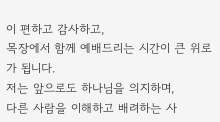이 편하고 감사하고,
목장에서 함께 예배드리는 시간이 큰 위로가 됩니다.
저는 앞으로도 하나님을 의지하며,
다른 사람을 이해하고 배려하는 사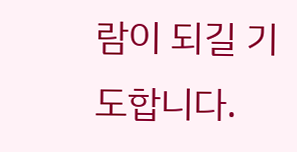람이 되길 기도합니다.